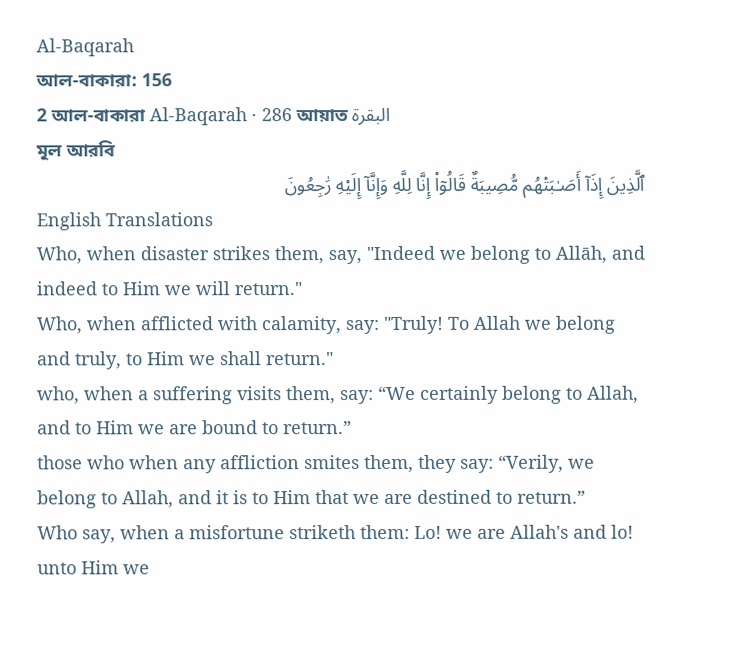Al-Baqarah
আল-বাকারা: 156
2 আল-বাকারা Al-Baqarah · 286 আয়াত البقرة
মূল আরবি
ٱلَّذِينَ إِذَآ أَصَـٰبَتْهُم مُّصِيبَةٌ قَالُوٓا۟ إِنَّا لِلَّهِ وَإِنَّآ إِلَيْهِ رَٰجِعُونَ
English Translations
Who, when disaster strikes them, say, "Indeed we belong to Allāh, and indeed to Him we will return."
Who, when afflicted with calamity, say: "Truly! To Allah we belong and truly, to Him we shall return."
who, when a suffering visits them, say: “We certainly belong to Allah, and to Him we are bound to return.”
those who when any affliction smites them, they say: “Verily, we belong to Allah, and it is to Him that we are destined to return.”
Who say, when a misfortune striketh them: Lo! we are Allah's and lo! unto Him we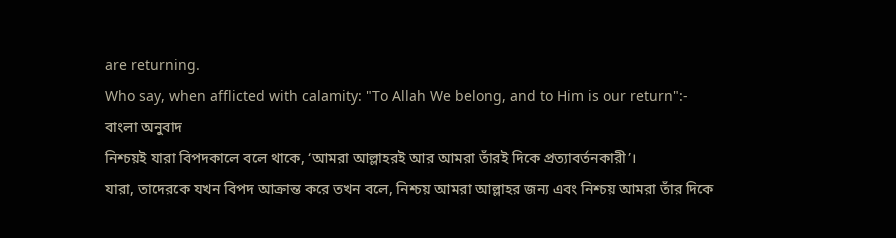are returning.
Who say, when afflicted with calamity: "To Allah We belong, and to Him is our return":-
বাংলা অনুবাদ
নিশ্চয়ই যারা বিপদকালে বলে থাকে, ‘আমরা আল্লাহরই আর আমরা তাঁরই দিকে প্রত্যাবর্তনকারী’।
যারা, তাদেরকে যখন বিপদ আক্রান্ত করে তখন বলে, নিশ্চয় আমরা আল্লাহর জন্য এবং নিশ্চয় আমরা তাঁর দিকে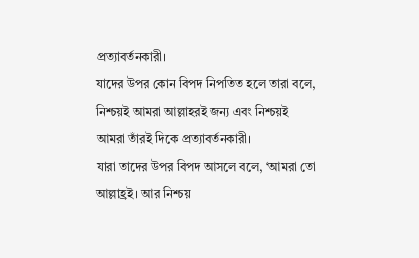প্রত্যাবর্তনকারী।
যাদের উপর কোন বিপদ নিপতিত হলে তারা বলে, নিশ্চয়ই আমরা আল্লাহরই জন্য এবং নিশ্চয়ই আমরা তাঁরই দিকে প্রত্যাবর্তনকারী।
যারা তাদের উপর বিপদ আসলে বলে, ‘আমরা তো আল্লাহ্রই। আর নিশ্চয়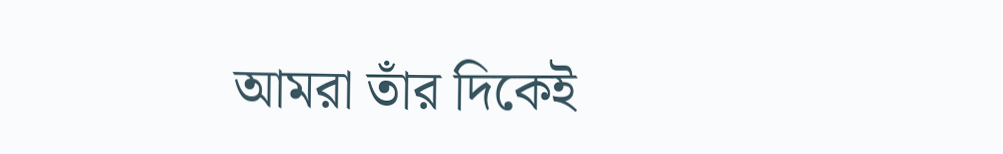আমরা তাঁর দিকেই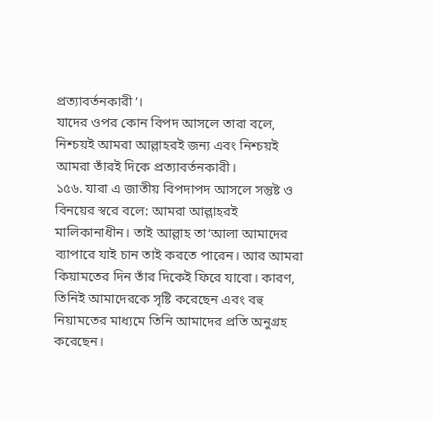প্রত্যাবর্তনকারী’।
যাদের ওপর কোন বিপদ আসলে তারা বলে, নিশ্চয়ই আমরা আল্লাহরই জন্য এবং নিশ্চয়ই আমরা তাঁরই দিকে প্রত্যাবর্তনকারী।
১৫৬. যারা এ জাতীয় বিপদাপদ আসলে সন্তুষ্ট ও বিনয়ের স্বরে বলে: আমরা আল্লাহরই মালিকানাধীন। তাই আল্লাহ তা‘আলা আমাদের ব্যাপারে যাই চান তাই করতে পারেন। আর আমরা কিয়ামতের দিন তাঁর দিকেই ফিরে যাবো। কারণ, তিনিই আমাদেরকে সৃষ্টি করেছেন এবং বহু নিয়ামতের মাধ্যমে তিনি আমাদের প্রতি অনুগ্রহ করেছেন।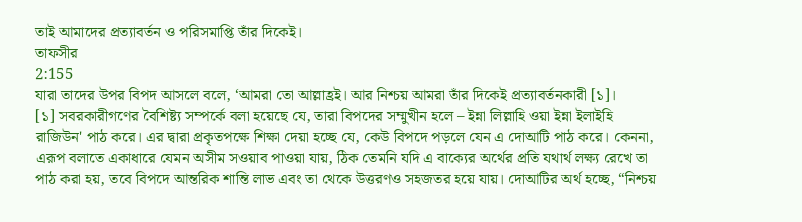তাই আমাদের প্রত্যাবর্তন ও পরিসমাপ্তি তাঁর দিকেই।
তাফসীর
2:155
যারা তাদের উপর বিপদ আসলে বলে, ‘আমরা তো আল্লাহ্রই। আর নিশ্চয় আমরা তাঁর দিকেই প্রত্যাবর্তনকারী [১]।
[১] সবরকারীগণের বৈশিষ্ট্য সম্পর্কে বলা হয়েছে যে, তারা বিপদের সম্মুখীন হলে – ইন্না লিল্লাহি ওয়া ইন্না ইলাইহি রাজিউন' পাঠ করে। এর দ্বারা প্রকৃতপক্ষে শিক্ষা দেয়া হচ্ছে যে, কেউ বিপদে পড়লে যেন এ দোআটি পাঠ করে। কেননা, এরূপ বলাতে একাধারে যেমন অসীম সওয়াব পাওয়া যায়, ঠিক তেমনি যদি এ বাক্যের অর্থের প্রতি যথার্থ লক্ষ্য রেখে তা পাঠ করা হয়, তবে বিপদে আন্তরিক শান্তি লাভ এবং তা থেকে উত্তরণও সহজতর হয়ে যায়। দোআটির অর্থ হচ্ছে, “নিশ্চয়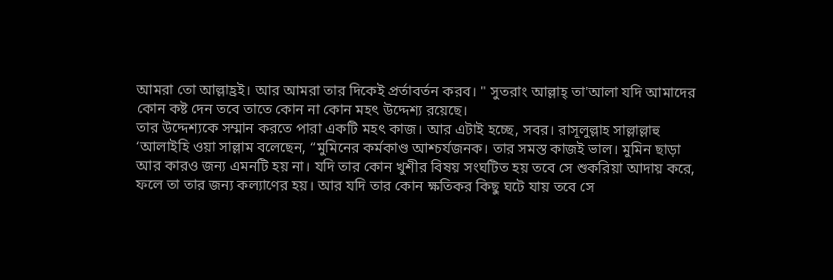আমরা তো আল্লাহ্রই। আর আমরা তার দিকেই প্রর্তাবর্তন করব। " সুতরাং আল্লাহ্ তা'আলা যদি আমাদের কোন কষ্ট দেন তবে তাতে কোন না কোন মহৎ উদ্দেশ্য রয়েছে।
তার উদ্দেশ্যকে সম্মান করতে পারা একটি মহৎ কাজ। আর এটাই হচ্ছে, সবর। রাসূলুল্লাহ সাল্লাল্লাহু ‘আলাইহি ওয়া সাল্লাম বলেছেন, “মুমিনের কর্মকাণ্ড আশ্চর্যজনক। তার সমস্ত কাজই ভাল। মুমিন ছাড়া আর কারও জন্য এমনটি হয় না। যদি তার কোন খুশীর বিষয় সংঘটিত হয় তবে সে শুকরিয়া আদায় করে, ফলে তা তার জন্য কল্যাণের হয়। আর যদি তার কোন ক্ষতিকর কিছু ঘটে যায় তবে সে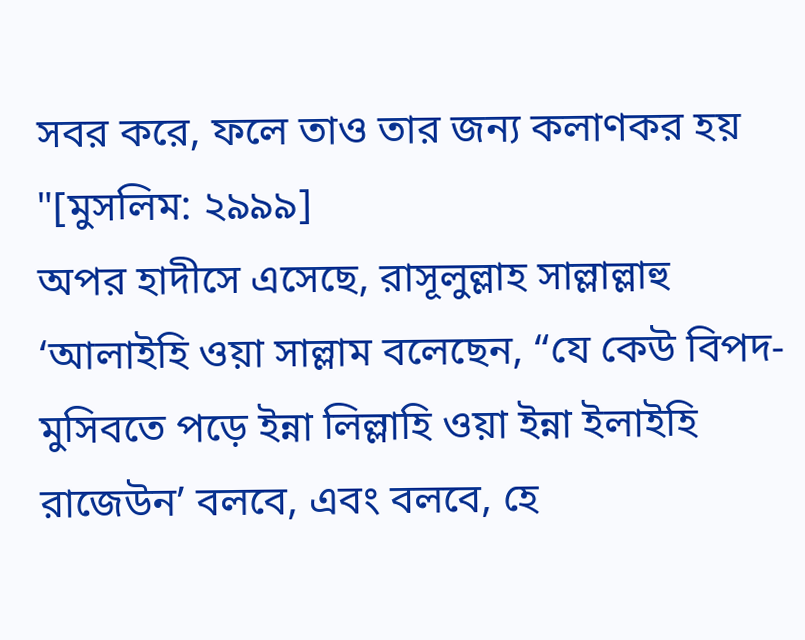সবর করে, ফলে তাও তার জন্য কলাণকর হয় "[মুসলিম: ২৯৯৯]
অপর হাদীসে এসেছে, রাসূলুল্লাহ সাল্লাল্লাহু ‘আলাইহি ওয়া সাল্লাম বলেছেন, “যে কেউ বিপদ-মুসিবতে পড়ে ইন্না লিল্লাহি ওয়া ইন্না ইলাইহি রাজেউন’ বলবে, এবং বলবে, হে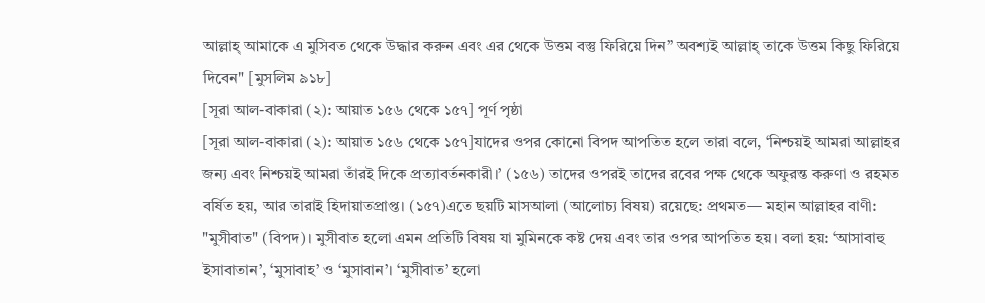আল্লাহ্ আমাকে এ মুসিবত থেকে উদ্ধার করুন এবং এর থেকে উত্তম বস্তু ফিরিয়ে দিন” অবশ্যই আল্লাহ্ তাকে উত্তম কিছু ফিরিয়ে দিবেন" [মুসলিম ৯১৮]
[সূরা আল-বাকারা (২): আয়াত ১৫৬ থেকে ১৫৭] পূর্ণ পৃষ্ঠা
[সূরা আল-বাকারা (২): আয়াত ১৫৬ থেকে ১৫৭]যাদের ওপর কোনো বিপদ আপতিত হলে তারা বলে, ‘নিশ্চয়ই আমরা আল্লাহর জন্য এবং নিশ্চয়ই আমরা তাঁরই দিকে প্রত্যাবর্তনকারী।’ (১৫৬) তাদের ওপরই তাদের রবের পক্ষ থেকে অফুরন্ত করুণা ও রহমত বর্ষিত হয়, আর তারাই হিদায়াতপ্রাপ্ত। (১৫৭)এতে ছয়টি মাসআলা (আলোচ্য বিষয়) রয়েছে: প্রথমত— মহান আল্লাহর বাণী: "মুসীবাত" (বিপদ)। মুসীবাত হলো এমন প্রতিটি বিষয় যা মুমিনকে কষ্ট দেয় এবং তার ওপর আপতিত হয়। বলা হয়: ‘আসাবাহু ইসাবাতান’, ‘মুসাবাহ’ ও ‘মুসাবান’। ‘মুসীবাত’ হলো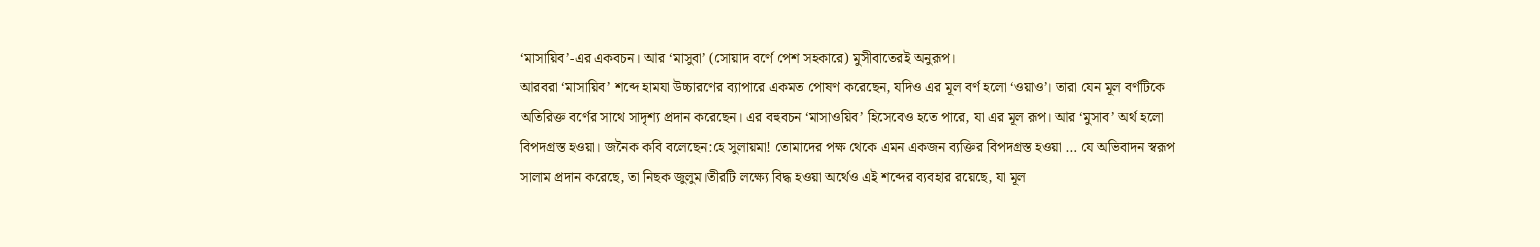‘মাসায়িব’-এর একবচন। আর ‘মাসুবা’ (সোয়াদ বর্ণে পেশ সহকারে) মুসীবাতেরই অনুরূপ।
আরবরা ‘মাসায়িব’ শব্দে হামযা উচ্চারণের ব্যাপারে একমত পোষণ করেছেন, যদিও এর মূল বর্ণ হলো ‘ওয়াও’। তারা যেন মূল বর্ণটিকে অতিরিক্ত বর্ণের সাথে সাদৃশ্য প্রদান করেছেন। এর বহুবচন ‘মাসাওয়িব’ হিসেবেও হতে পারে, যা এর মূল রূপ। আর ‘মুসাব’ অর্থ হলো বিপদগ্রস্ত হওয়া। জনৈক কবি বলেছেন:হে সুলায়মা! তোমাদের পক্ষ থেকে এমন একজন ব্যক্তির বিপদগ্রস্ত হওয়া … যে অভিবাদন স্বরূপ সালাম প্রদান করেছে, তা নিছক জুলুম।তীরটি লক্ষ্যে বিদ্ধ হওয়া অর্থেও এই শব্দের ব্যবহার রয়েছে, যা মূল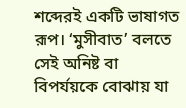শব্দেরই একটি ভাষাগত রূপ। ‘মুসীবাত’ বলতে সেই অনিষ্ট বা বিপর্যয়কে বোঝায় যা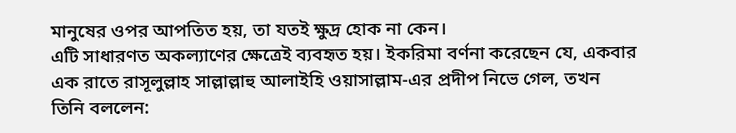মানুষের ওপর আপতিত হয়, তা যতই ক্ষুদ্র হোক না কেন।
এটি সাধারণত অকল্যাণের ক্ষেত্রেই ব্যবহৃত হয়। ইকরিমা বর্ণনা করেছেন যে, একবার এক রাতে রাসূলুল্লাহ সাল্লাল্লাহু আলাইহি ওয়াসাল্লাম-এর প্রদীপ নিভে গেল, তখন তিনি বললেন: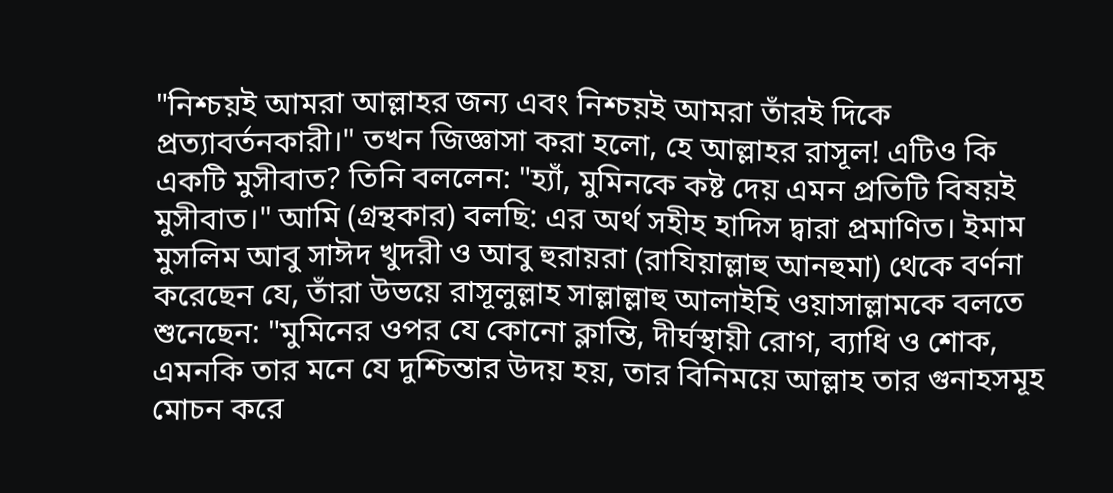"নিশ্চয়ই আমরা আল্লাহর জন্য এবং নিশ্চয়ই আমরা তাঁরই দিকে প্রত্যাবর্তনকারী।" তখন জিজ্ঞাসা করা হলো, হে আল্লাহর রাসূল! এটিও কি একটি মুসীবাত? তিনি বললেন: "হ্যাঁ, মুমিনকে কষ্ট দেয় এমন প্রতিটি বিষয়ই মুসীবাত।" আমি (গ্রন্থকার) বলছি: এর অর্থ সহীহ হাদিস দ্বারা প্রমাণিত। ইমাম মুসলিম আবু সাঈদ খুদরী ও আবু হুরায়রা (রাযিয়াল্লাহু আনহুমা) থেকে বর্ণনা করেছেন যে, তাঁরা উভয়ে রাসূলুল্লাহ সাল্লাল্লাহু আলাইহি ওয়াসাল্লামকে বলতে শুনেছেন: "মুমিনের ওপর যে কোনো ক্লান্তি, দীর্ঘস্থায়ী রোগ, ব্যাধি ও শোক, এমনকি তার মনে যে দুশ্চিন্তার উদয় হয়, তার বিনিময়ে আল্লাহ তার গুনাহসমূহ মোচন করে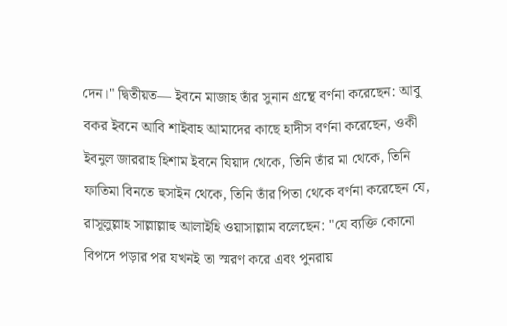দেন।" দ্বিতীয়ত— ইবনে মাজাহ তাঁর সুনান গ্রন্থে বর্ণনা করেছেন: আবু বকর ইবনে আবি শাইবাহ আমাদের কাছে হাদীস বর্ণনা করেছেন, ওকী ইবনুল জাররাহ হিশাম ইবনে যিয়াদ থেকে, তিনি তাঁর মা থেকে, তিনি ফাতিমা বিনতে হুসাইন থেকে, তিনি তাঁর পিতা থেকে বর্ণনা করেছেন যে, রাসূলুল্লাহ সাল্লাল্লাহু আলাইহি ওয়াসাল্লাম বলেছেন: "যে ব্যক্তি কোনো বিপদে পড়ার পর যখনই তা স্মরণ করে এবং পুনরায়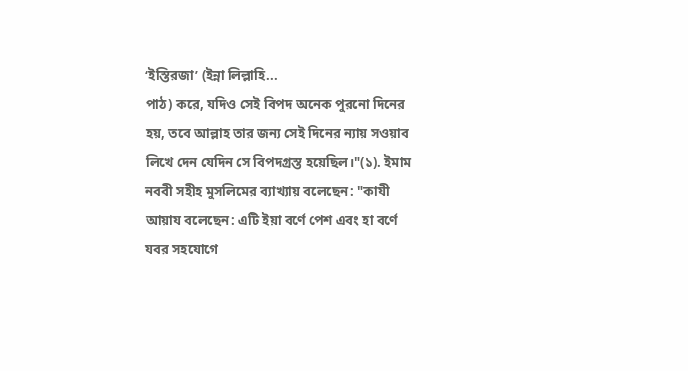‘ইস্তিরজা’ (ইন্না লিল্লাহি...
পাঠ) করে, যদিও সেই বিপদ অনেক পুরনো দিনের হয়, তবে আল্লাহ তার জন্য সেই দিনের ন্যায় সওয়াব লিখে দেন যেদিন সে বিপদগ্রস্ত হয়েছিল।"(১). ইমাম নববী সহীহ মুসলিমের ব্যাখ্যায় বলেছেন: "কাযী আয়ায বলেছেন: এটি ইয়া বর্ণে পেশ এবং হা বর্ণে যবর সহযোগে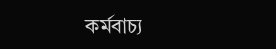কর্মবাচ্য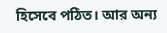হিসেবে পঠিত। আর অন্য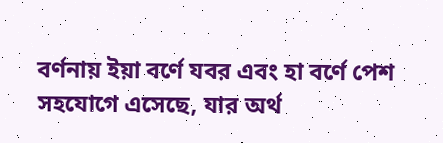বর্ণনায় ইয়া বর্ণে যবর এবং হা বর্ণে পেশ সহযোগে এসেছে, যার অর্থ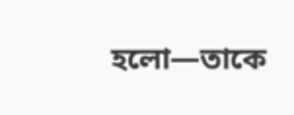হলো—তাকে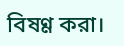বিষণ্ণ করা।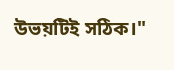উভয়টিই সঠিক।"